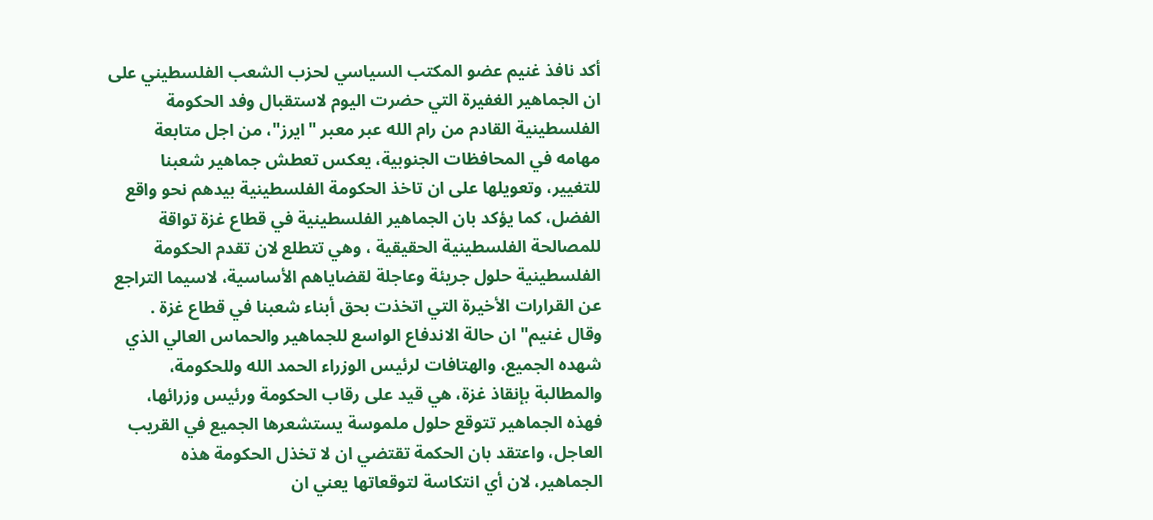أكد نافذ غنيم عضو المكتب السياسي لحزب الشعب الفلسطيني على ان الجماهير الغفيرة التي حضرت اليوم لاستقبال وفد الحكومة الفلسطينية القادم من رام الله عبر معبر "ايرز"، من اجل متابعة مهامه في المحافظات الجنوبية، يعكس تعطش جماهير شعبنا للتغيير، وتعويلها على ان تاخذ الحكومة الفلسطينية بيدهم نحو واقع الفضل، كما يؤكد بان الجماهير الفلسطينية في قطاع غزة تواقة للمصالحة الفلسطينية الحقيقية ، وهي تتطلع لان تقدم الحكومة الفلسطينية حلول جريئة وعاجلة لقضاياهم الأساسية، لاسيما التراجع عن القرارات الأخيرة التي اتخذت بحق أبناء شعبنا في قطاع غزة .
وقال غنيم" ان حالة الاندفاع الواسع للجماهير والحماس العالي الذي شهده الجميع، والهتافات لرئيس الوزراء الحمد الله وللحكومة، والمطالبة بإنقاذ غزة، هي قيد على رقاب الحكومة ورئيس وزرائها، فهذه الجماهير تتوقع حلول ملموسة يستشعرها الجميع في القريب العاجل، واعتقد بان الحكمة تقتضي ان لا تخذل الحكومة هذه الجماهير، لان أي انتكاسة لتوقعاتها يعني ان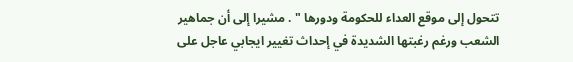تتحول إلى موقع العداء للحكومة ودورها " . مشيرا إلى أن جماهير الشعب ورغم رغبتها الشديدة في إحداث تغيير ايجابي عاجل على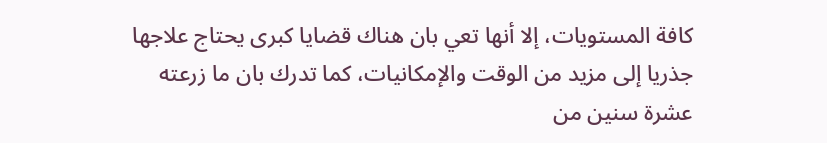كافة المستويات، إلا أنها تعي بان هناك قضايا كبرى يحتاج علاجها جذريا إلى مزيد من الوقت والإمكانيات، كما تدرك بان ما زرعته عشرة سنين من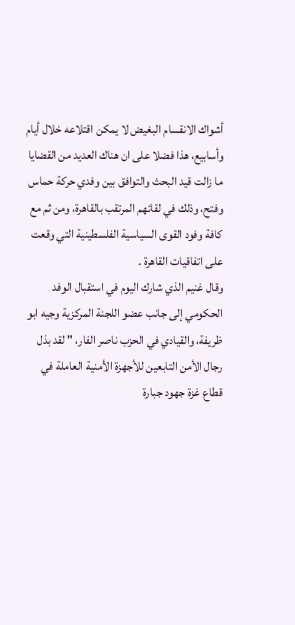أشواك الانقسام البغيض لا يمكن اقتلاعه خلال أيام وأسابيع، هذا فضلا على ان هناك العديد من القضايا ما زالت قيد البحث والتوافق بين وفدي حركة حماس وفتح، وذلك في لقائهم المرتقب بالقاهرة، ومن ثم مع كافة وفود القوى السياسية الفلسطينية التي وقعت على اتفاقيات القاهرة .
وقال غنيم الذي شارك اليوم في استقبال الوفد الحكومي إلى جانب عضو اللجنة المركزية وجيه ابو ظريفة، والقيادي في الحزب ناصر الفار، " لقد بذل رجال الأمن التابعين للأجهزة الأمنية العاملة في قطاع غزة جهود جبارة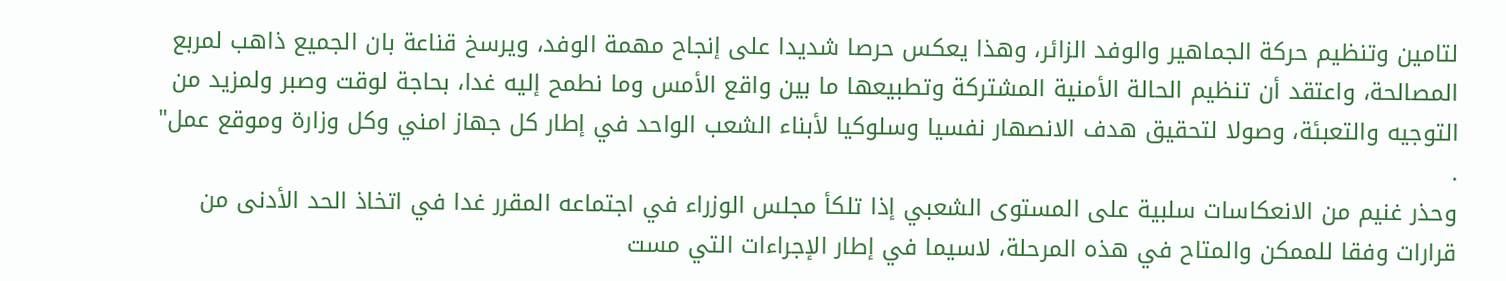لتامين وتنظيم حركة الجماهير والوفد الزائر، وهذا يعكس حرصا شديدا على إنجاح مهمة الوفد، ويرسخ قناعة بان الجميع ذاهب لمربع المصالحة، واعتقد أن تنظيم الحالة الأمنية المشتركة وتطبيعها ما بين واقع الأمس وما نطمح إليه غدا، بحاجة لوقت وصبر ولمزيد من التوجيه والتعبئة، وصولا لتحقيق هدف الانصهار نفسيا وسلوكيا لأبناء الشعب الواحد في إطار كل جهاز امني وكل وزارة وموقع عمل" .
وحذر غنيم من الانعكاسات سلبية على المستوى الشعبي إذا تلكأ مجلس الوزراء في اجتماعه المقرر غدا في اتخاذ الحد الأدنى من قرارات وفقا للممكن والمتاح في هذه المرحلة، لاسيما في إطار الإجراءات التي مست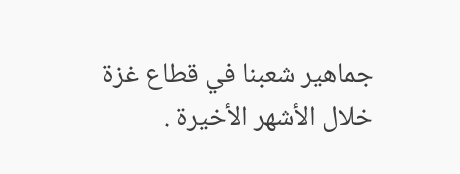جماهير شعبنا في قطاع غزة خلال الأشهر الأخيرة .